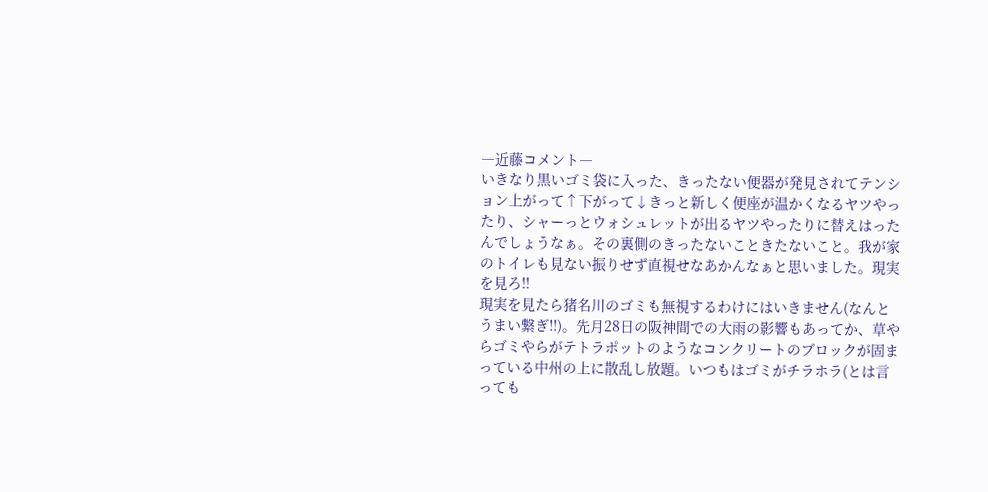―近藤コメント―
いきなり黒いゴミ袋に入った、きったない便器が発見されてテンション上がって↑下がって↓きっと新しく便座が温かくなるヤツやったり、シャーっとウォシュレットが出るヤツやったりに替えはったんでしょうなぁ。その裏側のきったないこときたないこと。我が家のトイレも見ない振りせず直視せなあかんなぁと思いました。現実を見ろ!!
現実を見たら猪名川のゴミも無視するわけにはいきません(なんとうまい繋ぎ!!)。先月28日の阪神間での大雨の影響もあってか、草やらゴミやらがテトラポットのようなコンクリートのブロックが固まっている中州の上に散乱し放題。いつもはゴミがチラホラ(とは言っても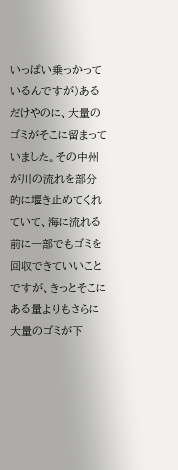いっぱい乗っかっているんですが)あるだけやのに、大量のゴミがそこに留まっていました。その中州が川の流れを部分的に堰き止めてくれていて、海に流れる前に一部でもゴミを回収できていいことですが、きっとそこにある量よりもさらに大量のゴミが下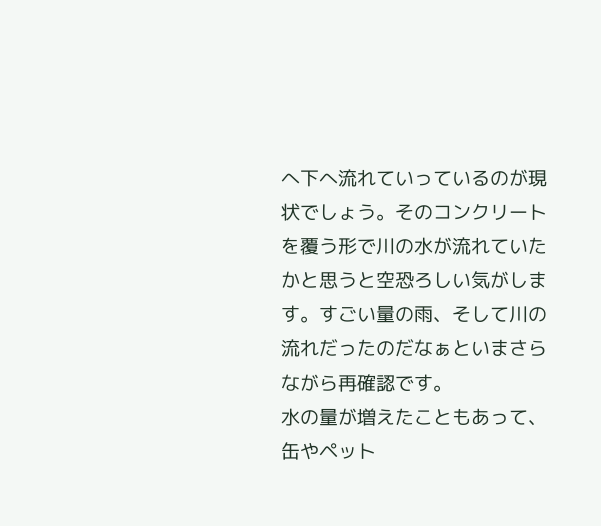へ下へ流れていっているのが現状でしょう。そのコンクリートを覆う形で川の水が流れていたかと思うと空恐ろしい気がします。すごい量の雨、そして川の流れだったのだなぁといまさらながら再確認です。
水の量が増えたこともあって、缶やペット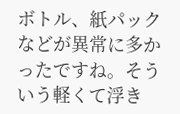ボトル、紙パックなどが異常に多かったですね。そういう軽くて浮き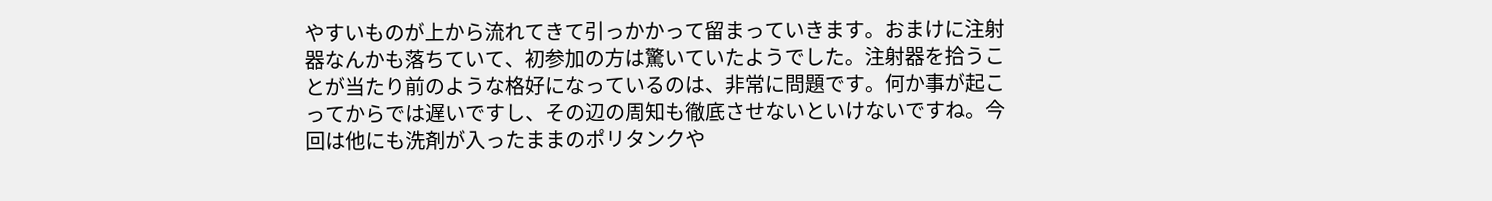やすいものが上から流れてきて引っかかって留まっていきます。おまけに注射器なんかも落ちていて、初参加の方は驚いていたようでした。注射器を拾うことが当たり前のような格好になっているのは、非常に問題です。何か事が起こってからでは遅いですし、その辺の周知も徹底させないといけないですね。今回は他にも洗剤が入ったままのポリタンクや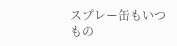スプレー缶もいつもの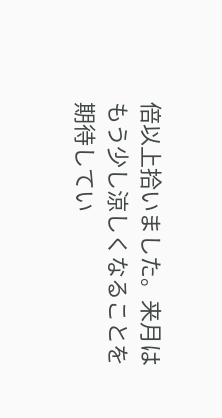倍以上拾いました。来月はもう少し涼しくなることを期待してい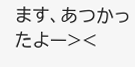ます、あつかったよー><